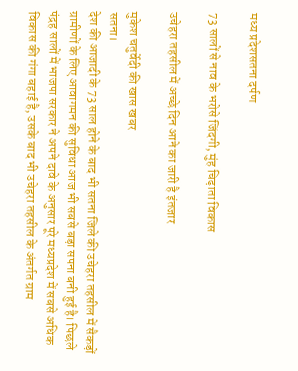मध्य प्रदेशसतना दर्पण

73 सालों से नाव के भरोसे जिंदगी, मुंह चिढ़ाता विकास

उचेहरा तहसील में अच्छे दिन आने का जारी है इंतजार

मुकेश चतुर्वेदी की खास खबर
सतना।
देश की आजादी के 73 साल होने के बाद भी सतना जिले की उचेहरा तहसील में सैकड़ों ग्रामीणों के लिए आवागमन की सुविधा आज भी सबसे बड़ा सपना बनी हुई है। पिछले पंद्रह सालों में भाजपा सरकार ने अपने दावे के अनुसार पूरे मध्यप्रदेश में सबसे अधिक विकास की गंगा बहाई है, उसके बाद भी उचेहरा तहसील के अंतर्गत ग्राम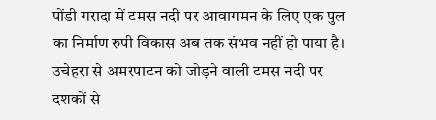पोंडी गरादा में टमस नदी पर आवागमन के लिए एक पुल का निर्माण रुपी विकास अब तक संभव नहीं हो पाया है। उचेहरा से अमरपाटन को जोड़ने वाली टमस नदी पर दशकों से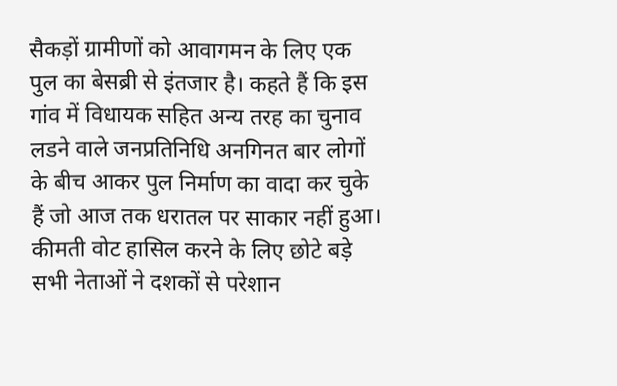सैकड़ों ग्रामीणों को आवागमन के लिए एक पुल का बेसब्री से इंतजार है। कहते हैं कि इस गांव में विधायक सहित अन्य तरह का चुनाव लडने वाले जनप्रतिनिधि अनगिनत बार लोगों के बीच आकर पुल निर्माण का वादा कर चुके हैं जो आज तक धरातल पर साकार नहीं हुआ। कीमती वोट हासिल करने के लिए छोटे बड़े सभी नेताओं ने दशकों से परेशान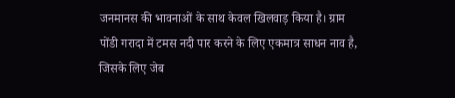जनमानस की भावनाओं के साथ केवल खिलवाड़ किया है। ग्राम पोंडी गरादा में टमस नदी पार करने के लिए एकमात्र साधन नाव है, जिसके लिए जेब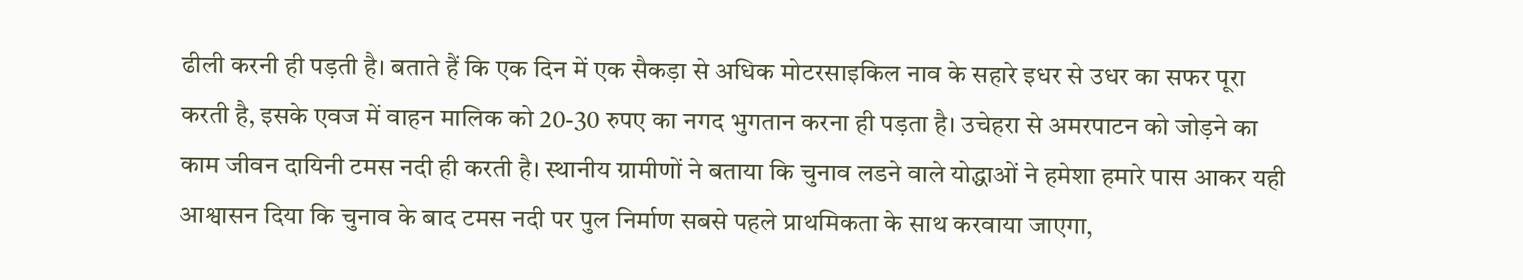ढीली करनी ही पड़ती है। बताते हैं कि एक दिन में एक सैकड़ा से अधिक मोटरसाइकिल नाव के सहारे इधर से उधर का सफर पूरा करती है, इसके एवज में वाहन मालिक को 20-30 रुपए का नगद भुगतान करना ही पड़ता है। उचेहरा से अमरपाटन को जोड़ने का काम जीवन दायिनी टमस नदी ही करती है। स्थानीय ग्रामीणों ने बताया कि चुनाव लडने वाले योद्धाओं ने हमेशा हमारे पास आकर यही आश्वासन दिया कि चुनाव के बाद टमस नदी पर पुल निर्माण सबसे पहले प्राथमिकता के साथ करवाया जाएगा,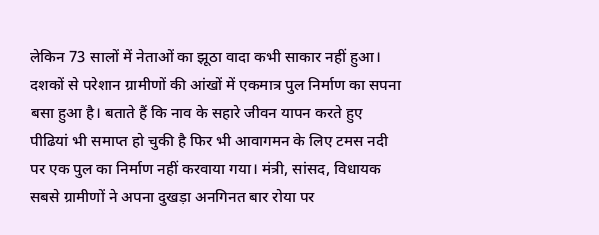लेकिन 73 सालों में नेताओं का झूठा वादा कभी साकार नहीं हुआ। दशकों से परेशान ग्रामीणों की आंखों में एकमात्र पुल निर्माण का सपना बसा हुआ है। बताते हैं कि नाव के सहारे जीवन यापन करते हुए पीढियां भी समाप्त हो चुकी है फिर भी आवागमन के लिए टमस नदी पर एक पुल का निर्माण नहीं करवाया गया। मंत्री, सांसद, विधायक सबसे ग्रामीणों ने अपना दुखड़ा अनगिनत बार रोया पर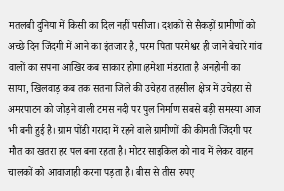मतलबी दुनिया में किसी का दिल नहीं पसीजा। दशकों से सैकड़ों ग्रामीणों को अच्छे दिन जिंदगी में आने का इंतजार है, परम पिता परमेश्वर ही जाने बेचारे गांव वालों का सपना आखिर कब साकार होगा।हमेशा मंडराता है अनहोनी का साया, खिलवाड़ कब तक सतना जिले की उचेहरा तहसील क्षेत्र में उचेहरा से अमरपाटन को जोड़ने वाली टमस नदी पर पुल निर्माण सबसे बड़ी समस्या आज भी बनी हुई है। ग्राम पोंडी गरादा में रहने वाले ग्रामीणों की कीमती जिंदगी पर मौत का खतरा हर पल बना रहता है। मोटर साइकिल को नाव में लेकर वाहन चालकों को आवाजाही करना पड़ता है। बीस से तीस रुपए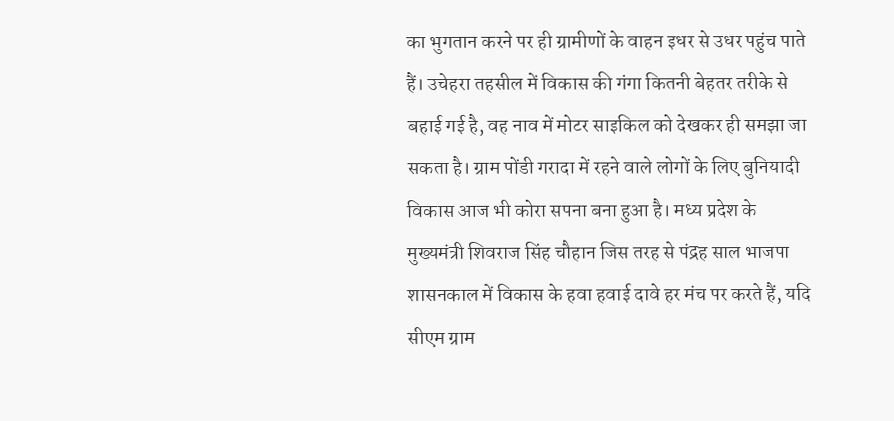का भुगतान करने पर ही ग्रामीणों के वाहन इधर से उधर पहुंच पाते हैं। उचेहरा तहसील में विकास की गंगा कितनी बेहतर तरीके से बहाई गई है, वह नाव में मोटर साइकिल को देखकर ही समझा जा सकता है। ग्राम पोंडी गरादा में रहने वाले लोगों के लिए बुनियादी विकास आज भी कोरा सपना बना हुआ है। मध्य प्रदेश के मुख्यमंत्री शिवराज सिंह चौहान जिस तरह से पंद्रह साल भाजपा शासनकाल में विकास के हवा हवाई दावे हर मंच पर करते हैं, यदि सीएम ग्राम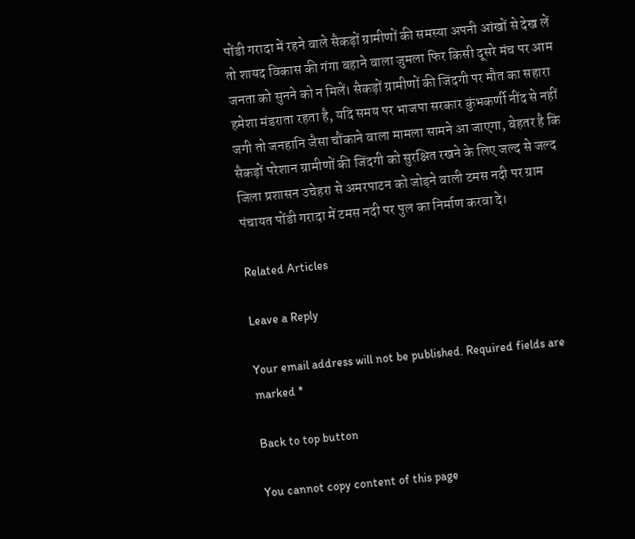पोंडी गरादा में रहने वाले सैकड़ों ग्रामीणों की समस्या अपनी आंखों से देख लें तो शायद विकास की गंगा बहाने वाला जुमला फिर किसी दूसरे मंच पर आम जनता को सुनने को न मिलें। सैकड़ों ग्रामीणों की जिंदगी पर मौत का सहारा हमेशा मंडराता रहता है, यदि समय पर भाजपा सरकार कुंभकर्णी नींद से नहीं जगी तो जनहानि जैसा चौंकाने वाला मामला सामने आ जाएगा, बेहतर है कि सैकड़ों परेशान ग्रामीणों की जिंदगी को सुरक्षित रखने के लिए जल्द से जल्द जिला प्रशासन उचेहरा से अमरपाटन को जोड़ने वाली टमस नदी पर ग्राम पंचायत पोंडी गरादा में टमस नदी पर पुल का निर्माण करवा दे।

Related Articles

Leave a Reply

Your email address will not be published. Required fields are marked *

Back to top button

You cannot copy content of this page